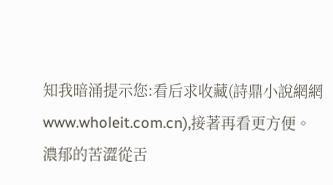知我暗涌提示您:看后求收藏(詩鼎小說網網www.wholeit.com.cn),接著再看更方便。
濃郁的苦澀從舌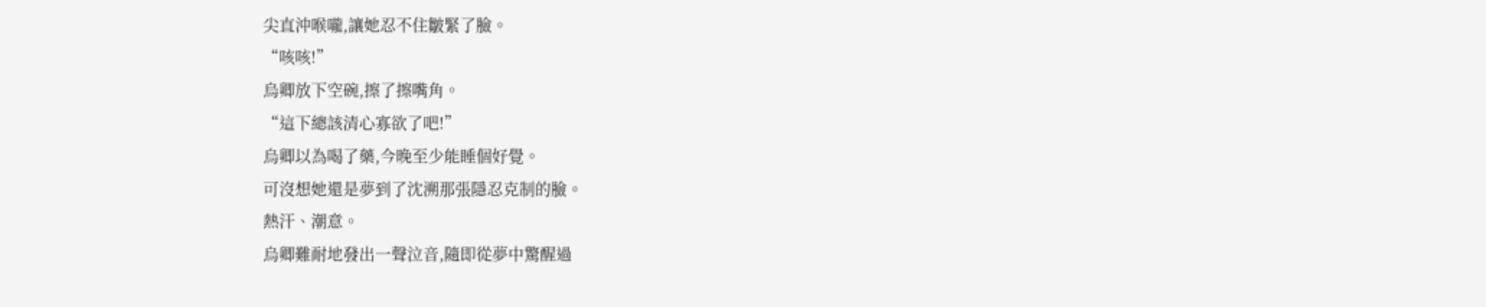尖直沖喉嚨,讓她忍不住皺緊了臉。
“咳咳!”
烏卿放下空碗,擦了擦嘴角。
“這下總該清心寡欲了吧!”
烏卿以為喝了藥,今晚至少能睡個好覺。
可沒想她還是夢到了沈溯那張隱忍克制的臉。
熱汗、潮意。
烏卿難耐地發出一聲泣音,隨即從夢中驚醒過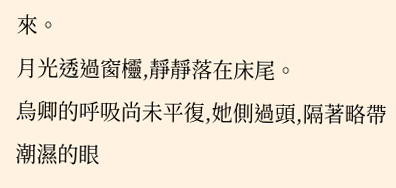來。
月光透過窗欞,靜靜落在床尾。
烏卿的呼吸尚未平復,她側過頭,隔著略帶潮濕的眼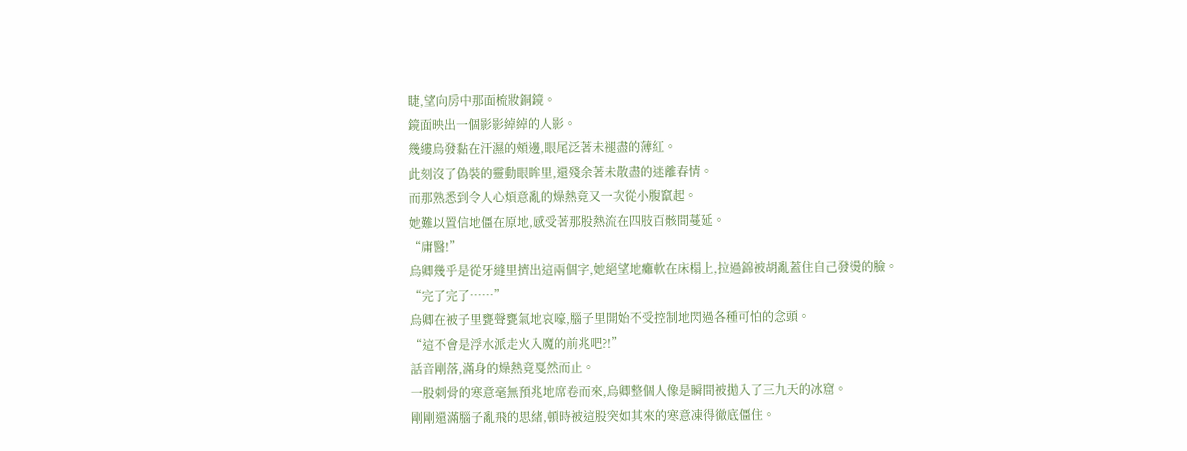睫,望向房中那面梳妝銅鏡。
鏡面映出一個影影綽綽的人影。
幾縷烏發黏在汗濕的頰邊,眼尾泛著未褪盡的薄紅。
此刻沒了偽裝的靈動眼眸里,還殘余著未散盡的迷離春情。
而那熟悉到令人心煩意亂的燥熱竟又一次從小腹竄起。
她難以置信地僵在原地,感受著那股熱流在四肢百骸間蔓延。
“庸醫!”
烏卿幾乎是從牙縫里擠出這兩個字,她絕望地癱軟在床榻上,拉過錦被胡亂蓋住自己發燙的臉。
“完了完了……”
烏卿在被子里甕聲甕氣地哀嚎,腦子里開始不受控制地閃過各種可怕的念頭。
“這不會是浮水派走火入魔的前兆吧?!”
話音剛落,滿身的燥熱竟戛然而止。
一股刺骨的寒意毫無預兆地席卷而來,烏卿整個人像是瞬間被拋入了三九天的冰窟。
剛剛還滿腦子亂飛的思緒,頓時被這股突如其來的寒意凍得徹底僵住。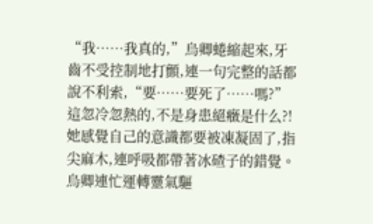“我……我真的,”烏卿蜷縮起來,牙齒不受控制地打顫,連一句完整的話都說不利索,“要……要死了……嗎?”
這忽冷忽熱的,不是身患絕癥是什么?!
她感覺自己的意識都要被凍凝固了,指尖麻木,連呼吸都帶著冰碴子的錯覺。
烏卿連忙運轉靈氣驅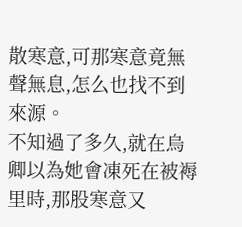散寒意,可那寒意竟無聲無息,怎么也找不到來源。
不知過了多久,就在烏卿以為她會凍死在被褥里時,那股寒意又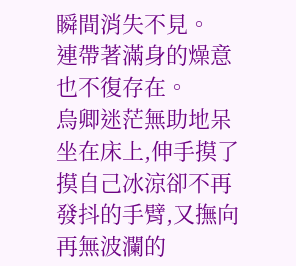瞬間消失不見。
連帶著滿身的燥意也不復存在。
烏卿迷茫無助地呆坐在床上,伸手摸了摸自己冰涼卻不再發抖的手臂,又撫向再無波瀾的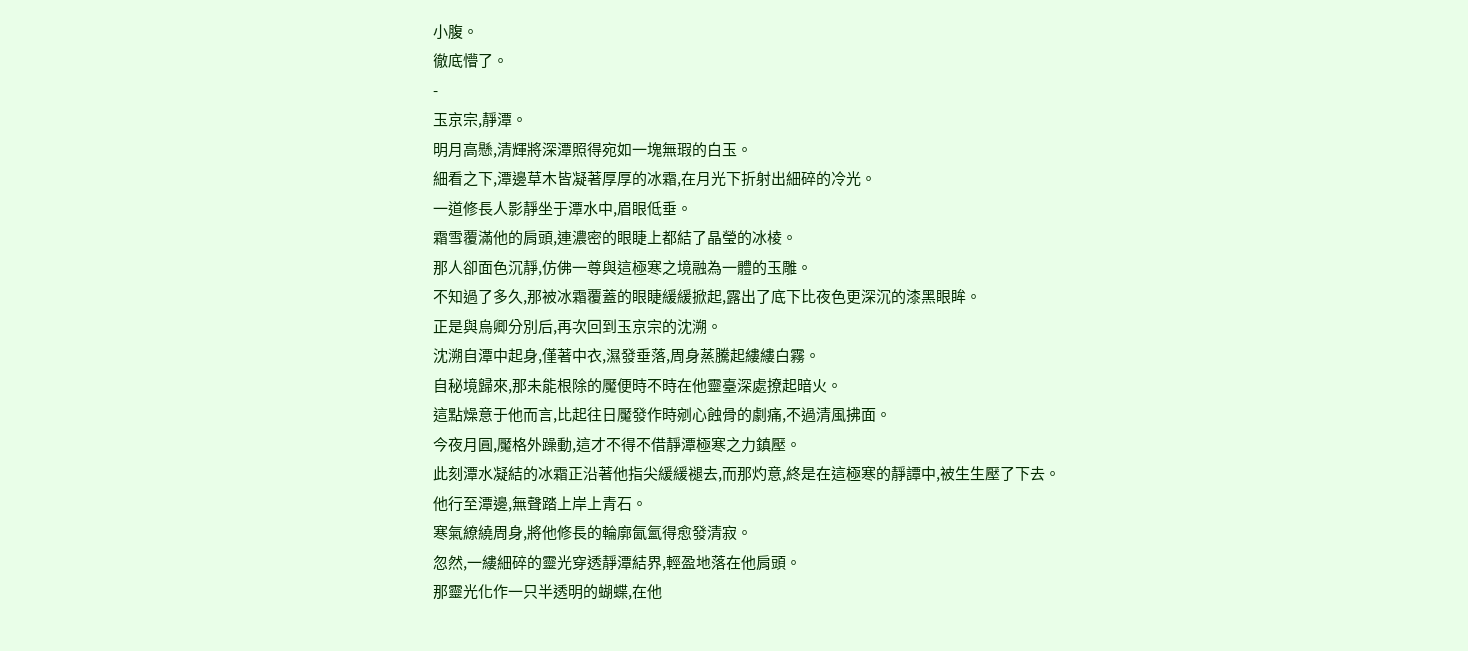小腹。
徹底懵了。
-
玉京宗,靜潭。
明月高懸,清輝將深潭照得宛如一塊無瑕的白玉。
細看之下,潭邊草木皆凝著厚厚的冰霜,在月光下折射出細碎的冷光。
一道修長人影靜坐于潭水中,眉眼低垂。
霜雪覆滿他的肩頭,連濃密的眼睫上都結了晶瑩的冰棱。
那人卻面色沉靜,仿佛一尊與這極寒之境融為一體的玉雕。
不知過了多久,那被冰霜覆蓋的眼睫緩緩掀起,露出了底下比夜色更深沉的漆黑眼眸。
正是與烏卿分別后,再次回到玉京宗的沈溯。
沈溯自潭中起身,僅著中衣,濕發垂落,周身蒸騰起縷縷白霧。
自秘境歸來,那未能根除的魘便時不時在他靈臺深處撩起暗火。
這點燥意于他而言,比起往日魘發作時剜心蝕骨的劇痛,不過清風拂面。
今夜月圓,魘格外躁動,這才不得不借靜潭極寒之力鎮壓。
此刻潭水凝結的冰霜正沿著他指尖緩緩褪去,而那灼意,終是在這極寒的靜譚中,被生生壓了下去。
他行至潭邊,無聲踏上岸上青石。
寒氣繚繞周身,將他修長的輪廓氤氳得愈發清寂。
忽然,一縷細碎的靈光穿透靜潭結界,輕盈地落在他肩頭。
那靈光化作一只半透明的蝴蝶,在他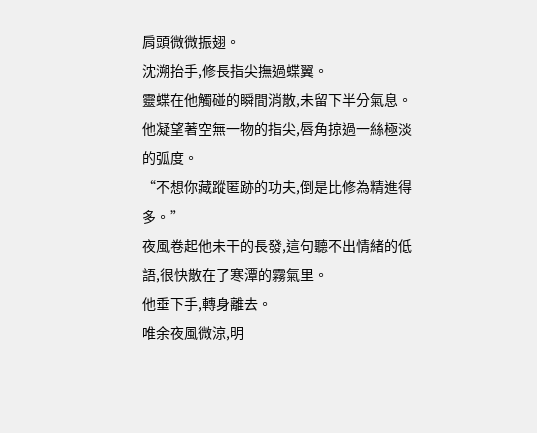肩頭微微振翅。
沈溯抬手,修長指尖撫過蝶翼。
靈蝶在他觸碰的瞬間消散,未留下半分氣息。
他凝望著空無一物的指尖,唇角掠過一絲極淡的弧度。
“不想你藏蹤匿跡的功夫,倒是比修為精進得多。”
夜風卷起他未干的長發,這句聽不出情緒的低語,很快散在了寒潭的霧氣里。
他垂下手,轉身離去。
唯余夜風微涼,明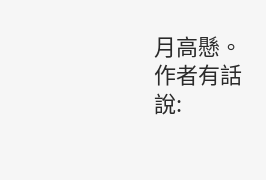月高懸。
作者有話說: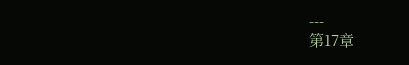---
第17章